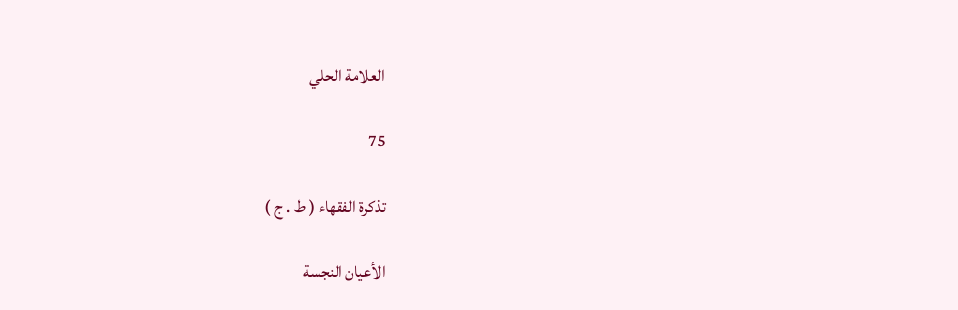العلامة الحلي

75

تذكرة الفقهاء ( ط . ج )

الأعيان النجسة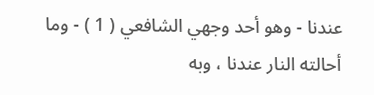عندنا - وهو أحد وجهي الشافعي ( 1 ) - وما أحالته النار عندنا ، وبه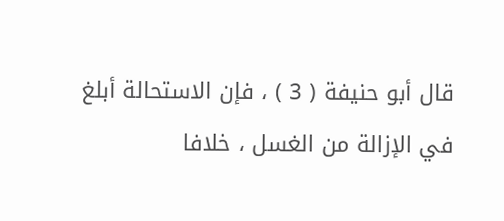قال أبو حنيفة ( 3 ) ، فإن الاستحالة أبلغ في الإزالة من الغسل ، خلافا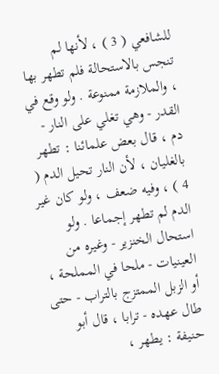للشافعي ( 3 ) ، لأنها لم تنجس بالاستحالة فلم تطهر بها ، والملازمة ممنوعة . ولو وقع في القدر - وهي تغلي على النار - دم ، قال بعض علمائنا : تطهر بالغليان ، لأن النار تحيل الدم ( 4 ) ، وفيه ضعف ، ولو كان غير الدم لم تطهر إجماعا . ولو استحال الخنزير - وغيره من العينيات - ملحا في المملحة ، أو الزبل الممتزج بالتراب - حتى طال عهده - ترابا ، قال أبو حنيفة : يطهر ،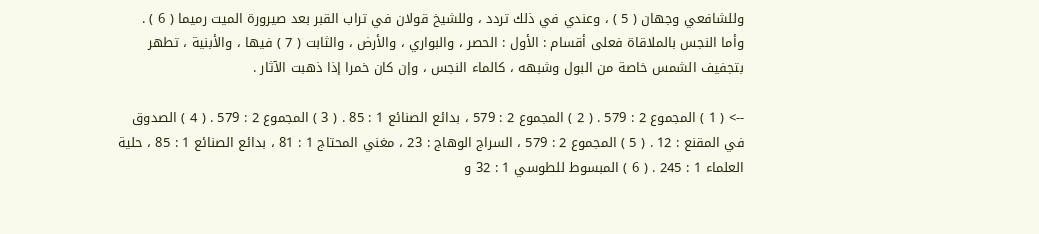وللشافعي وجهان ( 5 ) ، وعندي في ذلك تردد ، وللشيخ قولان في تراب القبر بعد صيرورة الميت رميما ( 6 ) . وأما النجس بالملاقاة فعلى أقسام : الأول : الحصر ، والبواري ، والأرض ، والثابت ( 7 ) فيها ، والأبنية ، تطهر بتجفيف الشمس خاصة من البول وشبهه ، كالماء النجس ، وإن كان خمرا إذا ذهبت الآثار .

--> ( 1 ) المجموع 2 : 579 . ( 2 ) المجموع 2 : 579 ، بدائع الصنائع 1 : 85 . ( 3 ) المجموع 2 : 579 . ( 4 ) الصدوق في المقنع : 12 . ( 5 ) المجموع 2 : 579 ، السراج الوهاج : 23 ، مغني المحتاج 1 : 81 ، بدائع الصنائع 1 : 85 ، حلية العلماء 1 : 245 . ( 6 ) المبسوط للطوسي 1 : 32 و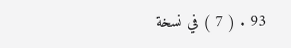93 . ( 7 ) في نسخة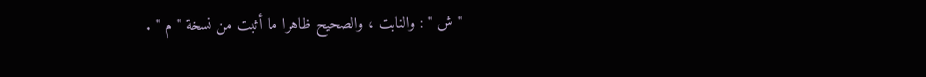" ش " : والنابت ، والصحيح ظاهرا ما أثبت من نسخة " م " .